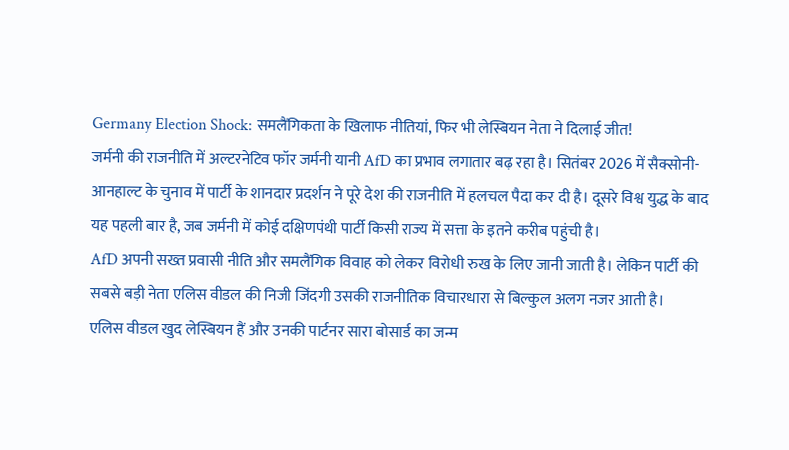Germany Election Shock: समलैंगिकता के खिलाफ नीतियां, फिर भी लेस्बियन नेता ने दिलाई जीत!
जर्मनी की राजनीति में अल्टरनेटिव फॉर जर्मनी यानी AfD का प्रभाव लगातार बढ़ रहा है। सितंबर 2026 में सैक्सोनी-आनहाल्ट के चुनाव में पार्टी के शानदार प्रदर्शन ने पूरे देश की राजनीति में हलचल पैदा कर दी है। दूसरे विश्व युद्ध के बाद यह पहली बार है, जब जर्मनी में कोई दक्षिणपंथी पार्टी किसी राज्य में सत्ता के इतने करीब पहुंची है।
AfD अपनी सख्त प्रवासी नीति और समलैंगिक विवाह को लेकर विरोधी रुख के लिए जानी जाती है। लेकिन पार्टी की सबसे बड़ी नेता एलिस वीडल की निजी जिंदगी उसकी राजनीतिक विचारधारा से बिल्कुल अलग नजर आती है।
एलिस वीडल खुद लेस्बियन हैं और उनकी पार्टनर सारा बोसार्ड का जन्म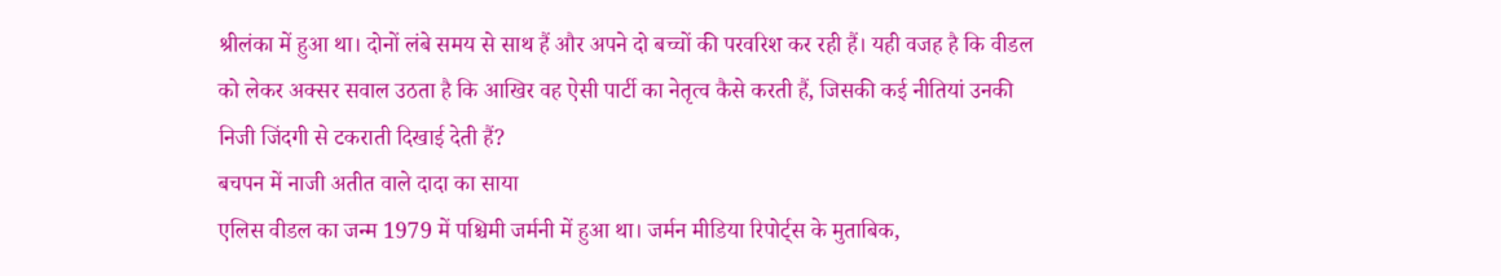श्रीलंका में हुआ था। दोनों लंबे समय से साथ हैं और अपने दो बच्चों की परवरिश कर रही हैं। यही वजह है कि वीडल को लेकर अक्सर सवाल उठता है कि आखिर वह ऐसी पार्टी का नेतृत्व कैसे करती हैं, जिसकी कई नीतियां उनकी निजी जिंदगी से टकराती दिखाई देती हैं?
बचपन में नाजी अतीत वाले दादा का साया
एलिस वीडल का जन्म 1979 में पश्चिमी जर्मनी में हुआ था। जर्मन मीडिया रिपोर्ट्स के मुताबिक,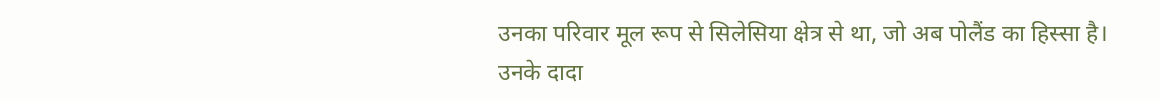उनका परिवार मूल रूप से सिलेसिया क्षेत्र से था, जो अब पोलैंड का हिस्सा है।
उनके दादा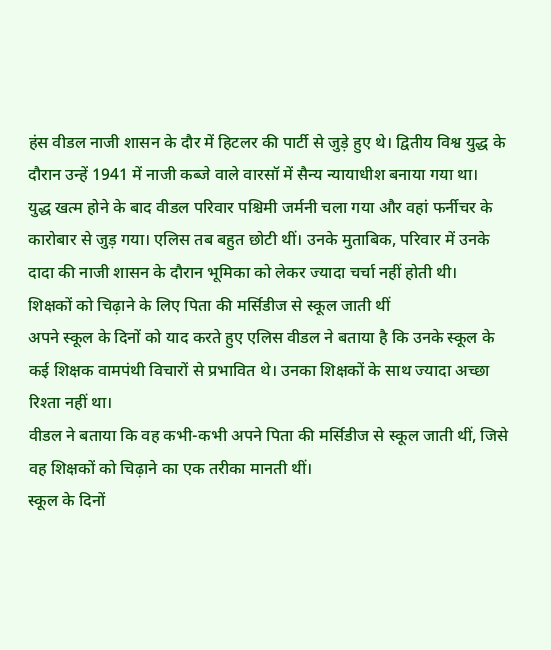हंस वीडल नाजी शासन के दौर में हिटलर की पार्टी से जुड़े हुए थे। द्वितीय विश्व युद्ध के दौरान उन्हें 1941 में नाजी कब्जे वाले वारसॉ में सैन्य न्यायाधीश बनाया गया था।
युद्ध खत्म होने के बाद वीडल परिवार पश्चिमी जर्मनी चला गया और वहां फर्नीचर के कारोबार से जुड़ गया। एलिस तब बहुत छोटी थीं। उनके मुताबिक, परिवार में उनके दादा की नाजी शासन के दौरान भूमिका को लेकर ज्यादा चर्चा नहीं होती थी।
शिक्षकों को चिढ़ाने के लिए पिता की मर्सिडीज से स्कूल जाती थीं
अपने स्कूल के दिनों को याद करते हुए एलिस वीडल ने बताया है कि उनके स्कूल के कई शिक्षक वामपंथी विचारों से प्रभावित थे। उनका शिक्षकों के साथ ज्यादा अच्छा रिश्ता नहीं था।
वीडल ने बताया कि वह कभी-कभी अपने पिता की मर्सिडीज से स्कूल जाती थीं, जिसे वह शिक्षकों को चिढ़ाने का एक तरीका मानती थीं।
स्कूल के दिनों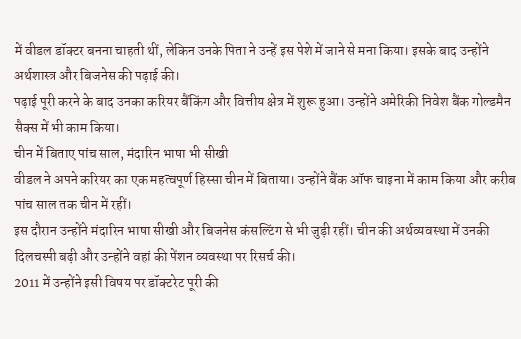में वीडल डॉक्टर बनना चाहती थीं, लेकिन उनके पिता ने उन्हें इस पेशे में जाने से मना किया। इसके बाद उन्होंने अर्थशास्त्र और बिजनेस की पढ़ाई की।
पढ़ाई पूरी करने के बाद उनका करियर बैंकिंग और वित्तीय क्षेत्र में शुरू हुआ। उन्होंने अमेरिकी निवेश बैंक गोल्डमैन सैक्स में भी काम किया।
चीन में बिताए पांच साल, मंदारिन भाषा भी सीखी
वीडल ने अपने करियर का एक महत्वपूर्ण हिस्सा चीन में बिताया। उन्होंने बैंक ऑफ चाइना में काम किया और करीब पांच साल तक चीन में रहीं।
इस दौरान उन्होंने मंदारिन भाषा सीखी और बिजनेस कंसल्टिंग से भी जुड़ी रहीं। चीन की अर्थव्यवस्था में उनकी दिलचस्पी बढ़ी और उन्होंने वहां की पेंशन व्यवस्था पर रिसर्च की।
2011 में उन्होंने इसी विषय पर डॉक्टरेट पूरी की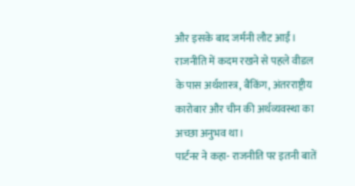और इसके बाद जर्मनी लौट आईं।
राजनीति में कदम रखने से पहले वीडल के पास अर्थशास्त्र, बैंकिंग, अंतरराष्ट्रीय कारोबार और चीन की अर्थव्यवस्था का अच्छा अनुभव था।
पार्टनर ने कहा- राजनीति पर इतनी बातें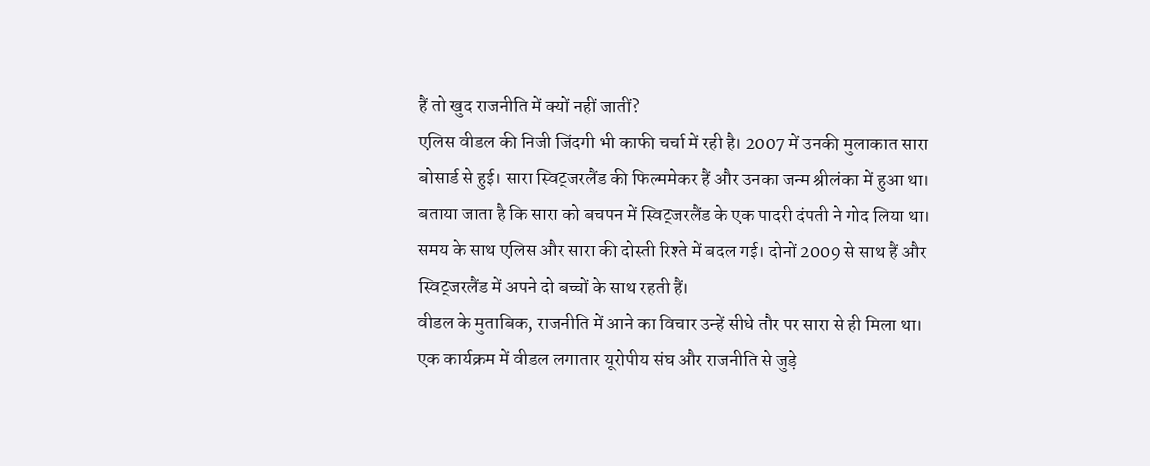हैं तो खुद राजनीति में क्यों नहीं जातीं?
एलिस वीडल की निजी जिंदगी भी काफी चर्चा में रही है। 2007 में उनकी मुलाकात सारा बोसार्ड से हुई। सारा स्विट्जरलैंड की फिल्ममेकर हैं और उनका जन्म श्रीलंका में हुआ था।
बताया जाता है कि सारा को बचपन में स्विट्जरलैंड के एक पादरी दंपती ने गोद लिया था। समय के साथ एलिस और सारा की दोस्ती रिश्ते में बदल गई। दोनों 2009 से साथ हैं और स्विट्जरलैंड में अपने दो बच्चों के साथ रहती हैं।
वीडल के मुताबिक, राजनीति में आने का विचार उन्हें सीधे तौर पर सारा से ही मिला था। एक कार्यक्रम में वीडल लगातार यूरोपीय संघ और राजनीति से जुड़े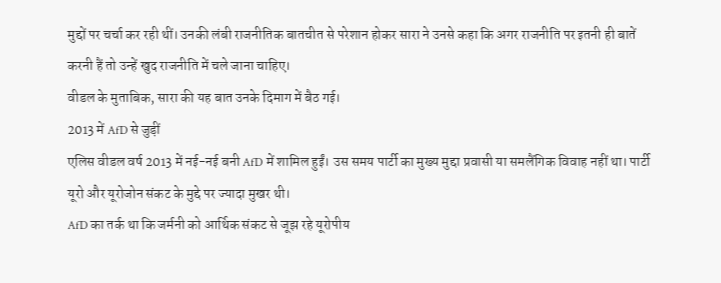मुद्दों पर चर्चा कर रही थीं। उनकी लंबी राजनीतिक बातचीत से परेशान होकर सारा ने उनसे कहा कि अगर राजनीति पर इतनी ही बातें करनी हैं तो उन्हें खुद राजनीति में चले जाना चाहिए।
वीडल के मुताबिक, सारा की यह बात उनके दिमाग में बैठ गई।
2013 में AfD से जुड़ीं
एलिस वीडल वर्ष 2013 में नई-नई बनी AfD में शामिल हुईं। उस समय पार्टी का मुख्य मुद्दा प्रवासी या समलैंगिक विवाह नहीं था। पार्टी यूरो और यूरोजोन संकट के मुद्दे पर ज्यादा मुखर थी।
AfD का तर्क था कि जर्मनी को आर्थिक संकट से जूझ रहे यूरोपीय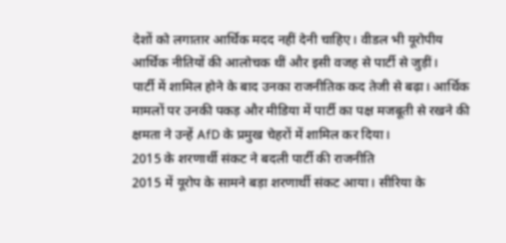देशों को लगातार आर्थिक मदद नहीं देनी चाहिए। वीडल भी यूरोपीय आर्थिक नीतियों की आलोचक थीं और इसी वजह से पार्टी से जुड़ीं।
पार्टी में शामिल होने के बाद उनका राजनीतिक कद तेजी से बढ़ा। आर्थिक मामलों पर उनकी पकड़ और मीडिया में पार्टी का पक्ष मजबूती से रखने की क्षमता ने उन्हें AfD के प्रमुख चेहरों में शामिल कर दिया।
2015 के शरणार्थी संकट ने बदली पार्टी की राजनीति
2015 में यूरोप के सामने बड़ा शरणार्थी संकट आया। सीरिया के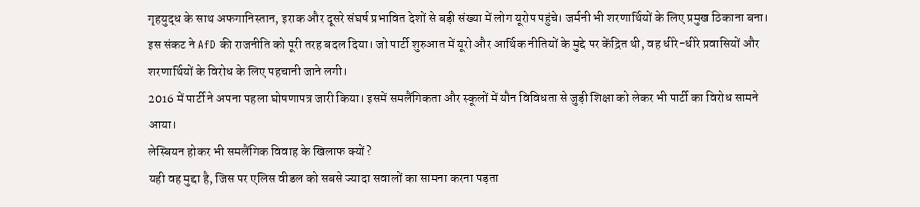गृहयुद्ध के साथ अफगानिस्तान, इराक और दूसरे संघर्ष प्रभावित देशों से बड़ी संख्या में लोग यूरोप पहुंचे। जर्मनी भी शरणार्थियों के लिए प्रमुख ठिकाना बना।
इस संकट ने AfD की राजनीति को पूरी तरह बदल दिया। जो पार्टी शुरुआत में यूरो और आर्थिक नीतियों के मुद्दे पर केंद्रित थी, वह धीरे-धीरे प्रवासियों और शरणार्थियों के विरोध के लिए पहचानी जाने लगी।
2016 में पार्टी ने अपना पहला घोषणापत्र जारी किया। इसमें समलैंगिकता और स्कूलों में यौन विविधता से जुड़ी शिक्षा को लेकर भी पार्टी का विरोध सामने आया।
लेस्बियन होकर भी समलैंगिक विवाह के खिलाफ क्यों?
यही वह मुद्दा है, जिस पर एलिस वीडल को सबसे ज्यादा सवालों का सामना करना पड़ता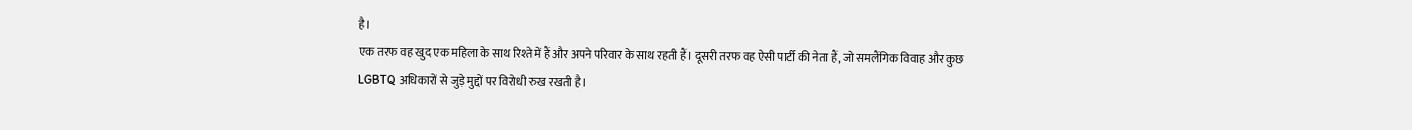है।
एक तरफ वह खुद एक महिला के साथ रिश्ते में हैं और अपने परिवार के साथ रहती हैं। दूसरी तरफ वह ऐसी पार्टी की नेता हैं, जो समलैंगिक विवाह और कुछ LGBTQ अधिकारों से जुड़े मुद्दों पर विरोधी रुख रखती है।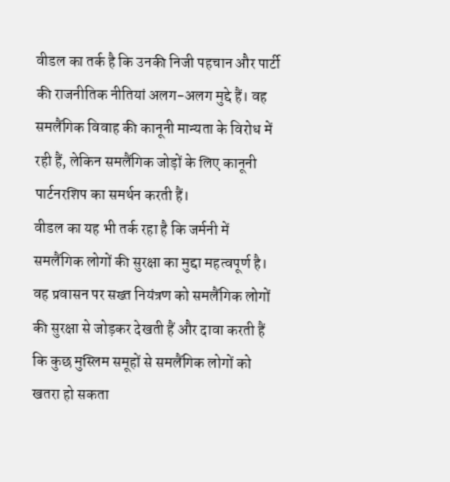वीडल का तर्क है कि उनकी निजी पहचान और पार्टी की राजनीतिक नीतियां अलग-अलग मुद्दे हैं। वह समलैंगिक विवाह की कानूनी मान्यता के विरोध में रही हैं, लेकिन समलैंगिक जोड़ों के लिए कानूनी पार्टनरशिप का समर्थन करती हैं।
वीडल का यह भी तर्क रहा है कि जर्मनी में समलैंगिक लोगों की सुरक्षा का मुद्दा महत्वपूर्ण है। वह प्रवासन पर सख्त नियंत्रण को समलैंगिक लोगों की सुरक्षा से जोड़कर देखती हैं और दावा करती हैं कि कुछ मुस्लिम समूहों से समलैंगिक लोगों को खतरा हो सकता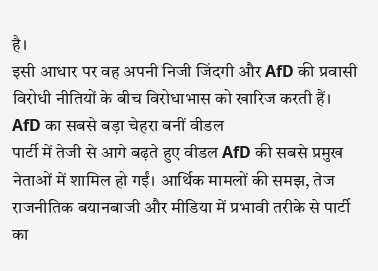है।
इसी आधार पर वह अपनी निजी जिंदगी और AfD की प्रवासी विरोधी नीतियों के बीच विरोधाभास को खारिज करती हैं।
AfD का सबसे बड़ा चेहरा बनीं वीडल
पार्टी में तेजी से आगे बढ़ते हुए वीडल AfD की सबसे प्रमुख नेताओं में शामिल हो गईं। आर्थिक मामलों की समझ, तेज राजनीतिक बयानबाजी और मीडिया में प्रभावी तरीके से पार्टी का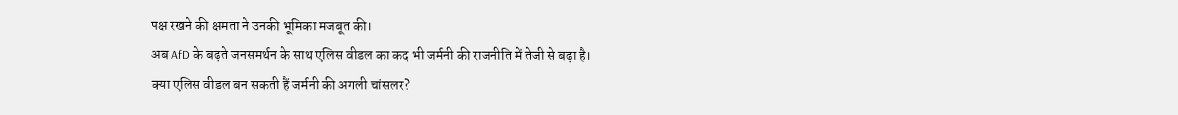पक्ष रखने की क्षमता ने उनकी भूमिका मजबूत की।
अब AfD के बढ़ते जनसमर्थन के साथ एलिस वीडल का कद भी जर्मनी की राजनीति में तेजी से बढ़ा है।
क्या एलिस वीडल बन सकती हैं जर्मनी की अगली चांसलर?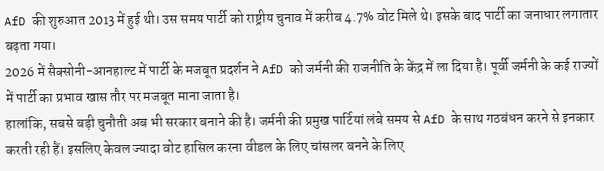AfD की शुरुआत 2013 में हुई थी। उस समय पार्टी को राष्ट्रीय चुनाव में करीब 4.7% वोट मिले थे। इसके बाद पार्टी का जनाधार लगातार बढ़ता गया।
2026 में सैक्सोनी-आनहाल्ट में पार्टी के मजबूत प्रदर्शन ने AfD को जर्मनी की राजनीति के केंद्र में ला दिया है। पूर्वी जर्मनी के कई राज्यों में पार्टी का प्रभाव खास तौर पर मजबूत माना जाता है।
हालांकि, सबसे बड़ी चुनौती अब भी सरकार बनाने की है। जर्मनी की प्रमुख पार्टियां लंबे समय से AfD के साथ गठबंधन करने से इनकार करती रही हैं। इसलिए केवल ज्यादा वोट हासिल करना वीडल के लिए चांसलर बनने के लिए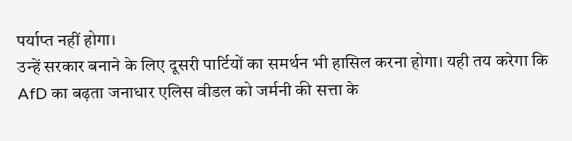पर्याप्त नहीं होगा।
उन्हें सरकार बनाने के लिए दूसरी पार्टियों का समर्थन भी हासिल करना होगा। यही तय करेगा कि AfD का बढ़ता जनाधार एलिस वीडल को जर्मनी की सत्ता के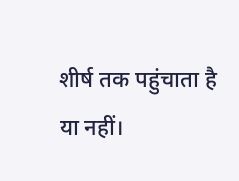शीर्ष तक पहुंचाता है या नहीं।